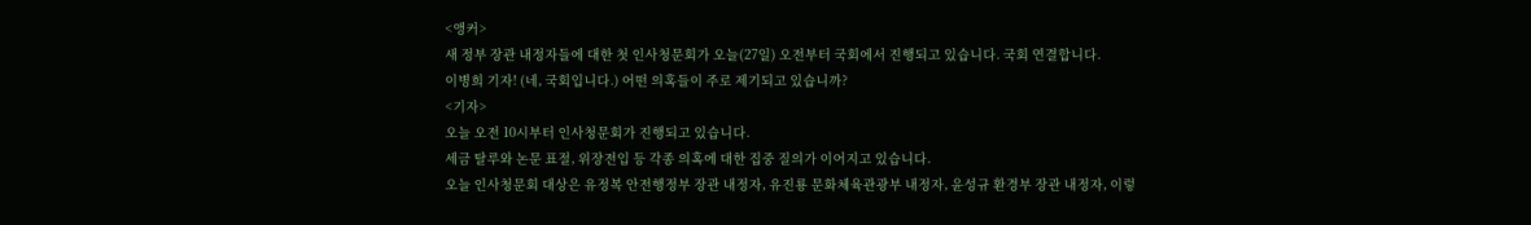<앵커>
새 정부 장관 내정자들에 대한 첫 인사청문회가 오늘(27일) 오전부터 국회에서 진행되고 있습니다. 국회 연결합니다.
이병희 기자! (네, 국회입니다.) 어떤 의혹들이 주로 제기되고 있습니까?
<기자>
오늘 오전 10시부터 인사청문회가 진행되고 있습니다.
세금 탈루와 논문 표절, 위장전입 등 각종 의혹에 대한 집중 질의가 이어지고 있습니다.
오늘 인사청문회 대상은 유정복 안전행정부 장관 내정자, 유진룡 문화체육관광부 내정자, 윤성규 환경부 장관 내정자, 이렇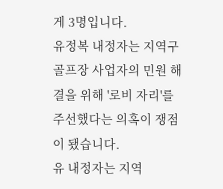게 3명입니다.
유정복 내정자는 지역구 골프장 사업자의 민원 해결을 위해 '로비 자리'를 주선했다는 의혹이 쟁점이 됐습니다.
유 내정자는 지역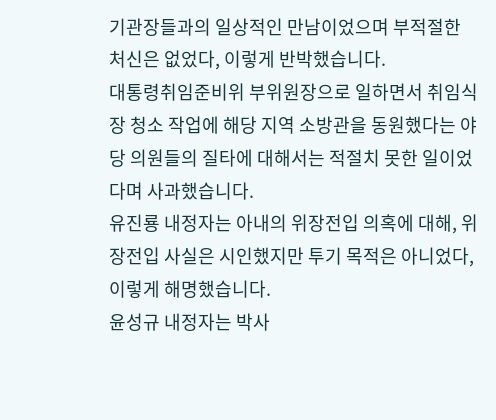기관장들과의 일상적인 만남이었으며 부적절한 처신은 없었다, 이렇게 반박했습니다.
대통령취임준비위 부위원장으로 일하면서 취임식장 청소 작업에 해당 지역 소방관을 동원했다는 야당 의원들의 질타에 대해서는 적절치 못한 일이었다며 사과했습니다.
유진룡 내정자는 아내의 위장전입 의혹에 대해, 위장전입 사실은 시인했지만 투기 목적은 아니었다, 이렇게 해명했습니다.
윤성규 내정자는 박사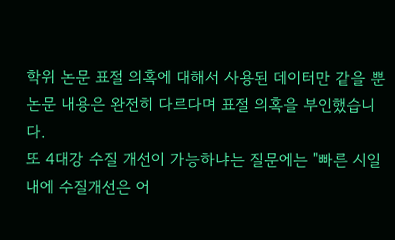학위 논문 표절 의혹에 대해서 사용된 데이터만 같을 뿐 논문 내용은 완전히 다르다며 표절 의혹을 부인했습니다.
또 4대강 수질 개선이 가능하냐는 질문에는 "빠른 시일 내에 수질개선은 어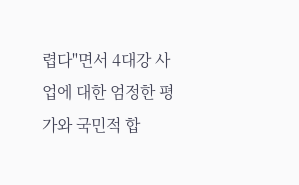렵다"면서 4대강 사업에 대한 엄정한 평가와 국민적 합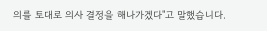의를 토대로 의사 결정을 해나가겠다"고 말했습니다.